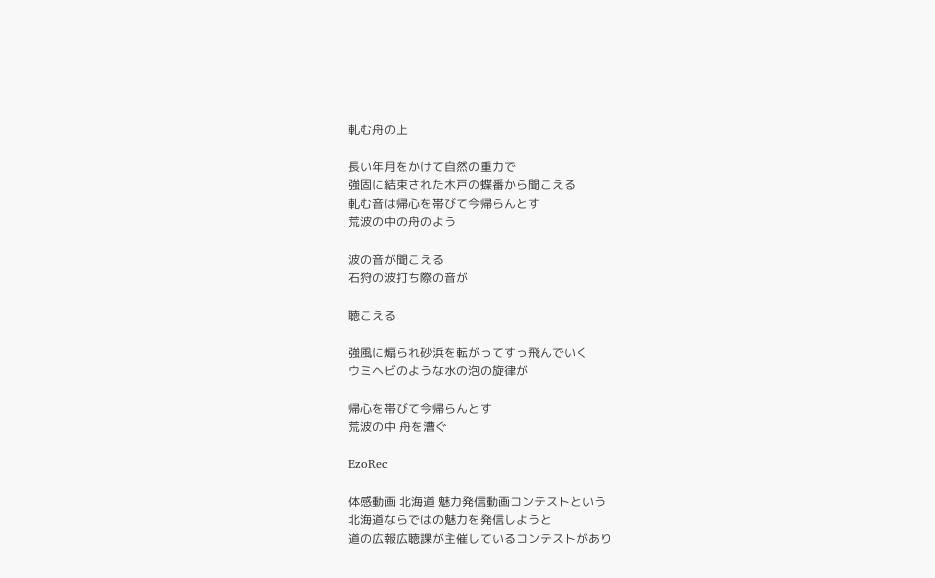軋む舟の上

長い年月をかけて自然の重力で
強固に結束された木戸の蝶番から聞こえる
軋む音は帰心を帯びて今帰らんとす
荒波の中の舟のよう

波の音が聞こえる
石狩の波打ち際の音が

聴こえる

強風に煽られ砂浜を転がってすっ飛んでいく
ウミヘビのような水の泡の旋律が

帰心を帯びて今帰らんとす
荒波の中 舟を漕ぐ

EzoRec

体感動画 北海道 魅力発信動画コンテストという
北海道ならではの魅力を発信しようと
道の広報広聴課が主催しているコンテストがあり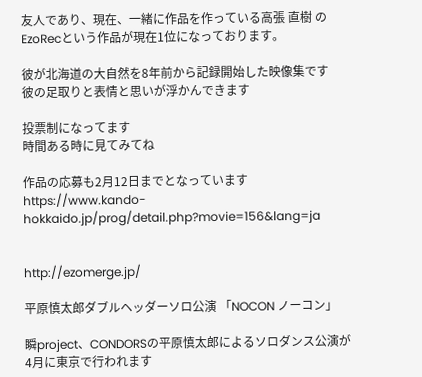友人であり、現在、一緒に作品を作っている高張 直樹 の
EzoRecという作品が現在1位になっております。

彼が北海道の大自然を8年前から記録開始した映像集です
彼の足取りと表情と思いが浮かんできます

投票制になってます
時間ある時に見てみてね

作品の応募も2月12日までとなっています
https://www.kando-hokkaido.jp/prog/detail.php?movie=156&lang=ja


http://ezomerge.jp/

平原慎太郎ダブルヘッダーソロ公演 「NOCON ノーコン」

瞬project、CONDORSの平原慎太郎によるソロダンス公演が
4月に東京で行われます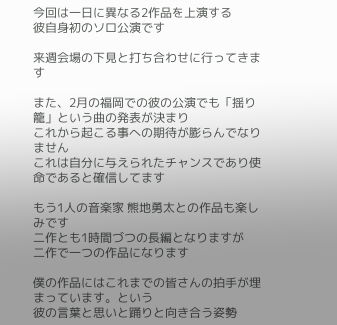今回は一日に異なる2作品を上演する
彼自身初のソロ公演です

来週会場の下見と打ち合わせに行ってきます

また、2月の福岡での彼の公演でも「揺り籠」という曲の発表が決まり
これから起こる事への期待が膨らんでなりません
これは自分に与えられたチャンスであり使命であると確信してます

もう1人の音楽家 熊地勇太との作品も楽しみです
二作とも1時間づつの長編となりますが
二作で一つの作品になります

僕の作品にはこれまでの皆さんの拍手が埋まっています。という
彼の言葉と思いと踊りと向き合う姿勢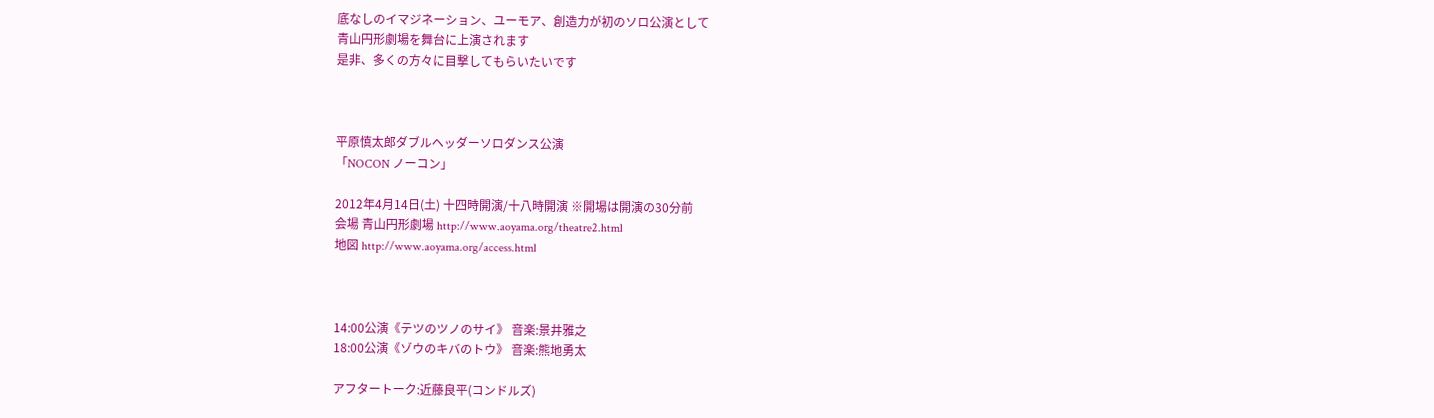底なしのイマジネーション、ユーモア、創造力が初のソロ公演として
青山円形劇場を舞台に上演されます
是非、多くの方々に目撃してもらいたいです



平原慎太郎ダブルヘッダーソロダンス公演
「NOCON ノーコン」

2012年4月14日(土) 十四時開演/十八時開演 ※開場は開演の30分前
会場 青山円形劇場 http://www.aoyama.org/theatre2.html
地図 http://www.aoyama.org/access.html



14:00公演《テツのツノのサイ》 音楽:景井雅之
18:00公演《ゾウのキバのトウ》 音楽:熊地勇太

アフタートーク:近藤良平(コンドルズ)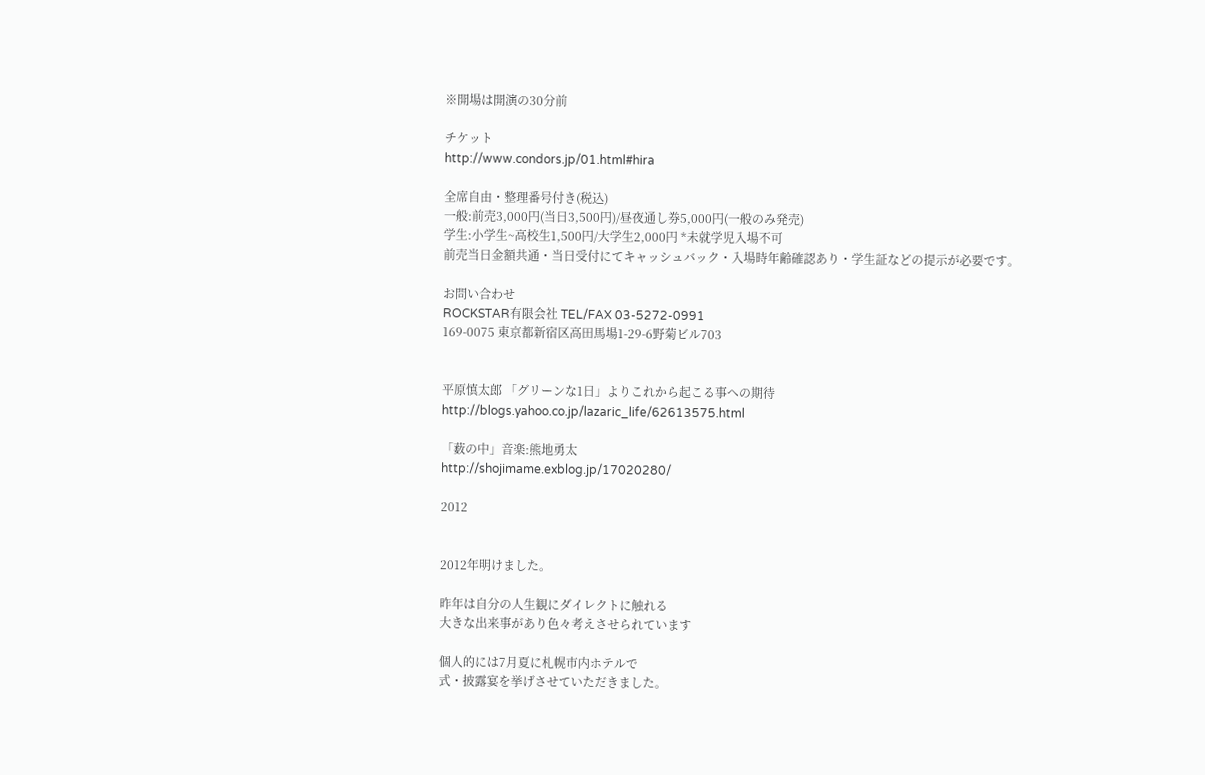※開場は開演の30分前

チケット
http://www.condors.jp/01.html#hira

全席自由・整理番号付き(税込)
一般:前売3,000円(当日3,500円)/昼夜通し券5,000円(一般のみ発売)
学生:小学生~高校生1,500円/大学生2,000円 *未就学児入場不可
前売当日金額共通・当日受付にてキャッシュバック・入場時年齢確認あり・学生証などの提示が必要です。

お問い合わせ
ROCKSTAR有限会社 TEL/FAX 03-5272-0991
169-0075 東京都新宿区高田馬場1-29-6野菊ビル703


平原慎太郎 「グリーンな1日」よりこれから起こる事への期待
http://blogs.yahoo.co.jp/lazaric_life/62613575.html

「薮の中」音楽:熊地勇太
http://shojimame.exblog.jp/17020280/

2012


2012年明けました。

昨年は自分の人生観にダイレクトに触れる
大きな出来事があり色々考えさせられています

個人的には7月夏に札幌市内ホテルで
式・披露宴を挙げさせていただきました。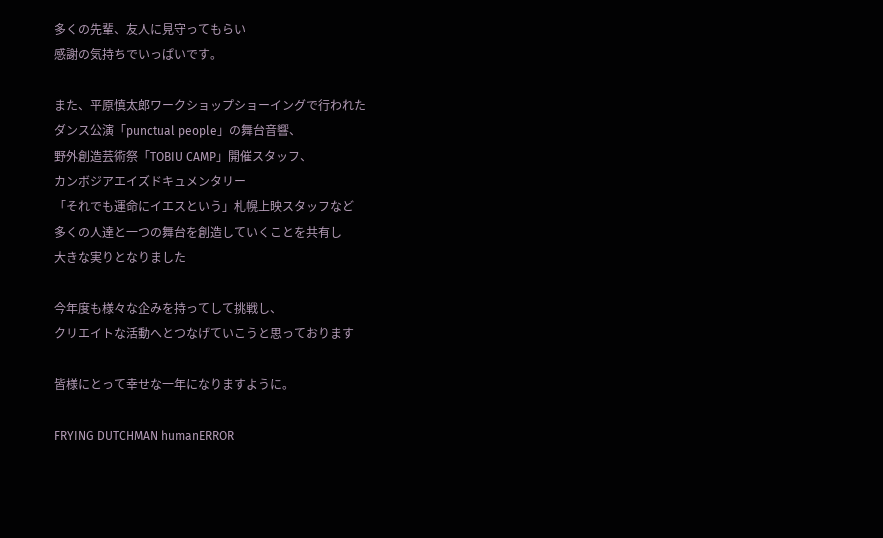多くの先輩、友人に見守ってもらい
感謝の気持ちでいっぱいです。

また、平原慎太郎ワークショップショーイングで行われた
ダンス公演「punctual people」の舞台音響、
野外創造芸術祭「TOBIU CAMP」開催スタッフ、
カンボジアエイズドキュメンタリー
「それでも運命にイエスという」札幌上映スタッフなど
多くの人達と一つの舞台を創造していくことを共有し
大きな実りとなりました

今年度も様々な企みを持ってして挑戦し、
クリエイトな活動へとつなげていこうと思っております

皆様にとって幸せな一年になりますように。

FRYING DUTCHMAN humanERROR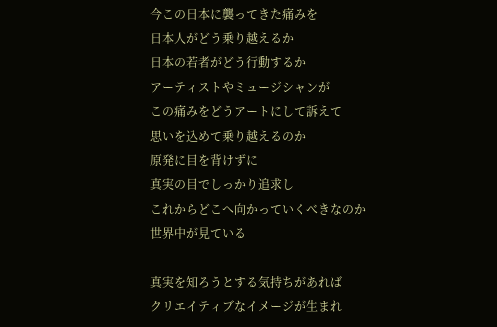今この日本に襲ってきた痛みを
日本人がどう乗り越えるか
日本の若者がどう行動するか
アーティストやミュージシャンが
この痛みをどうアートにして訴えて
思いを込めて乗り越えるのか
原発に目を背けずに
真実の目でしっかり追求し
これからどこへ向かっていくべきなのか
世界中が見ている

真実を知ろうとする気持ちがあれば
クリエイティブなイメージが生まれ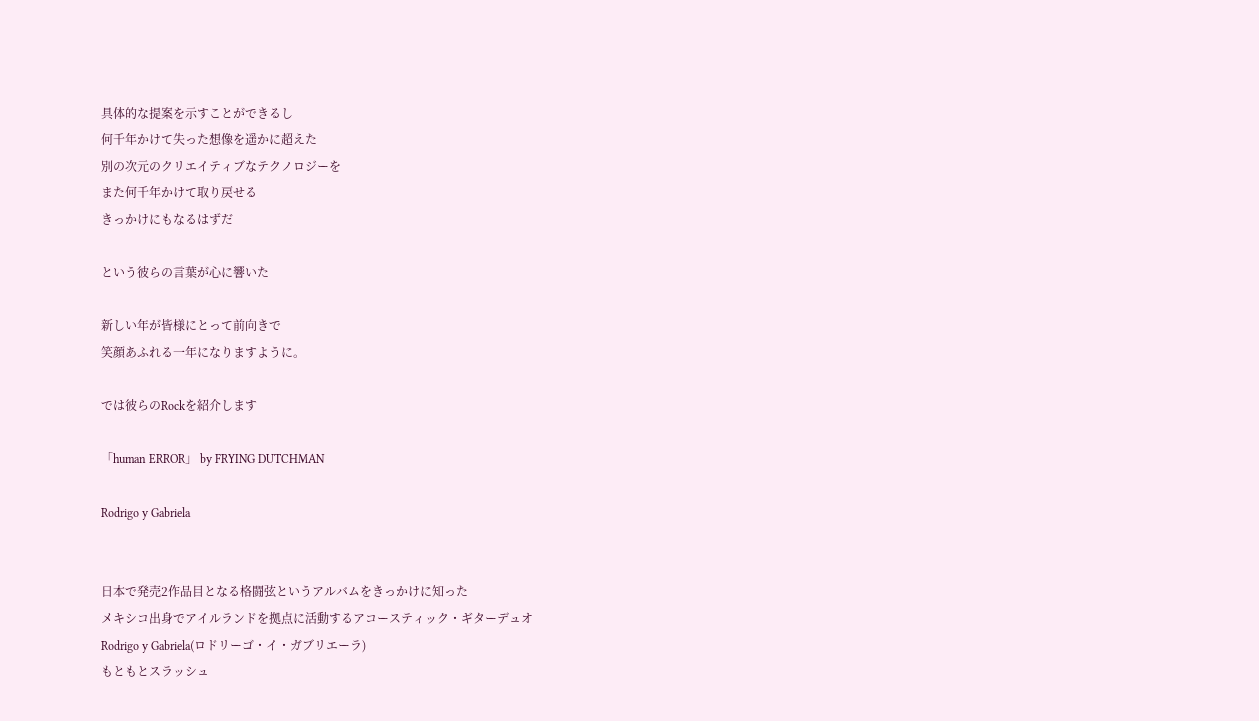具体的な提案を示すことができるし
何千年かけて失った想像を遥かに超えた
別の次元のクリエイティブなテクノロジーを
また何千年かけて取り戻せる
きっかけにもなるはずだ

という彼らの言葉が心に響いた

新しい年が皆様にとって前向きで
笑顔あふれる一年になりますように。

では彼らのRockを紹介します

「human ERROR」 by FRYING DUTCHMAN

Rodrigo y Gabriela


日本で発売2作品目となる格闘弦というアルバムをきっかけに知った
メキシコ出身でアイルランドを拠点に活動するアコースティック・ギターデュオ
Rodrigo y Gabriela(ロドリーゴ・イ・ガブリエーラ)
もともとスラッシュ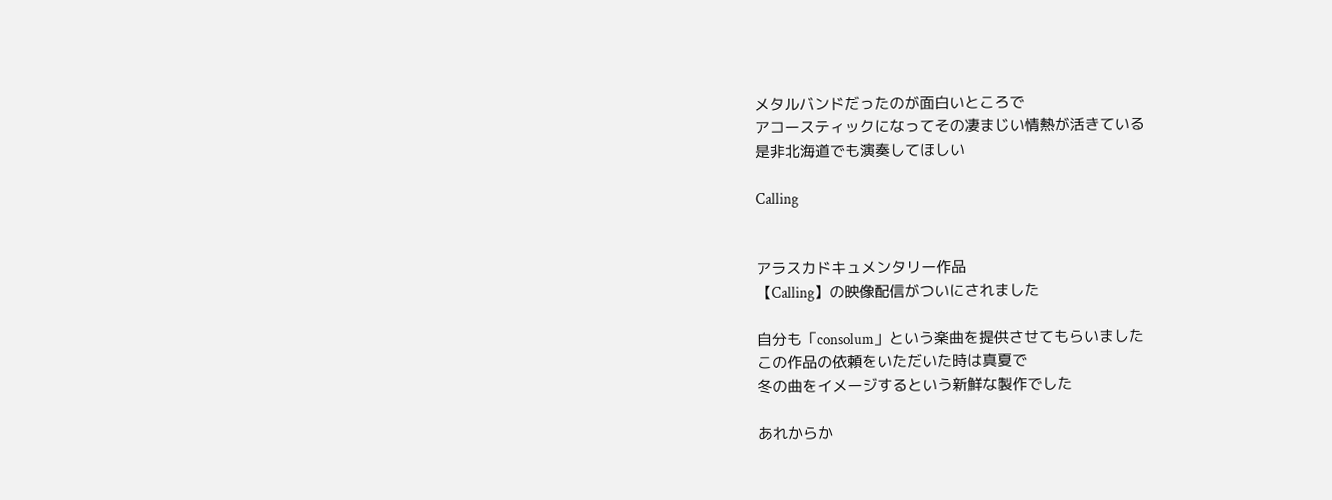メタルバンドだったのが面白いところで
アコースティックになってその凄まじい情熱が活きている
是非北海道でも演奏してほしい

Calling


アラスカドキュメンタリー作品
【Calling】の映像配信がついにされました

自分も「consolum」という楽曲を提供させてもらいました
この作品の依頼をいただいた時は真夏で
冬の曲をイメージするという新鮮な製作でした

あれからか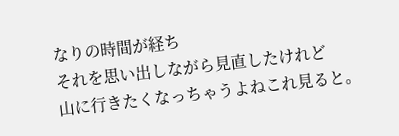なりの時間が経ち
それを思い出しながら見直したけれど
山に行きたくなっちゃうよねこれ見ると。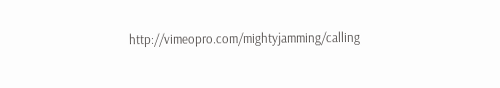http://vimeopro.com/mightyjamming/calling